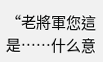“老將軍您這是……什么意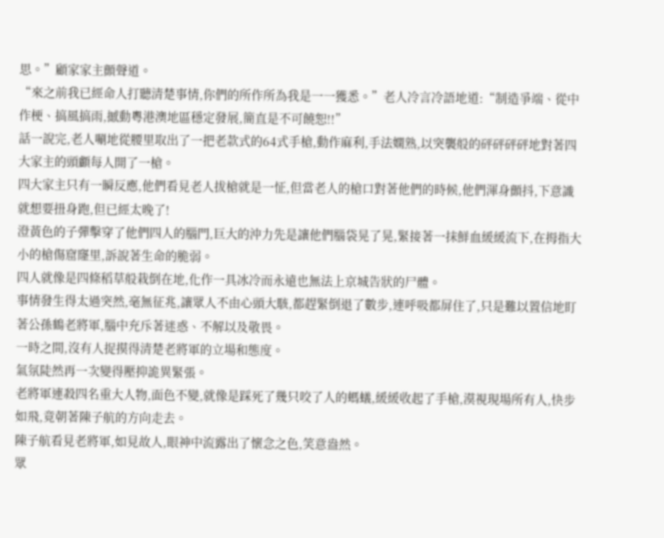思。”顧家家主顫聲道。
“來之前我已經命人打聽清楚事情,你們的所作所為我是一一獲悉。”老人冷言冷語地道:“制造爭端、從中作梗、搞風搞雨,撼動粵港澳地區穩定發展,簡直是不可饒恕!!”
話一說完,老人唰地從腰里取出了一把老款式的64式手槍,動作麻利,手法嫻熟,以突襲般的砰砰砰砰地對著四大家主的頭顱每人開了一槍。
四大家主只有一瞬反應,他們看見老人拔槍就是一怔,但當老人的槍口對著他們的時候,他們渾身顫抖,下意識就想要扭身跑,但已經太晚了!
澄黃色的子彈擊穿了他們四人的腦門,巨大的沖力先是讓他們腦袋晃了晃,緊接著一抹鮮血緩緩流下,在拇指大小的槍傷窟窿里,訴說著生命的脆弱。
四人就像是四條稻草般栽倒在地,化作一具冰冷而永遠也無法上京城告狀的尸體。
事情發生得太過突然,毫無征兆,讓眾人不由心頭大駭,都趕緊倒退了數步,連呼吸都屏住了,只是難以置信地盯著公孫鶴老將軍,腦中充斥著迷惑、不解以及敬畏。
一時之間,沒有人捉摸得清楚老將軍的立場和態度。
氣氛陡然再一次變得壓抑詭異緊張。
老將軍連殺四名重大人物,面色不變,就像是踩死了幾只咬了人的螞蟻,緩緩收起了手槍,漠視現場所有人,快步如飛,竟朝著陳子航的方向走去。
陳子航看見老將軍,如見故人,眼神中流露出了懷念之色,笑意盎然。
眾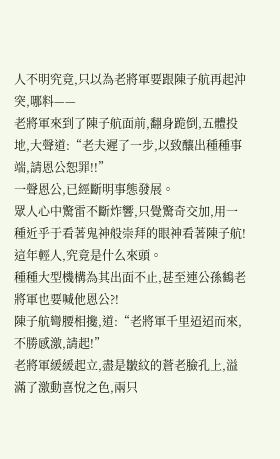人不明究竟,只以為老將軍要跟陳子航再起沖突,哪料——
老將軍來到了陳子航面前,翻身跪倒,五體投地,大聲道:“老夫遲了一步,以致釀出種種事端,請恩公恕罪!!”
一聲恩公,已經斷明事態發展。
眾人心中驚雷不斷炸響,只覺驚奇交加,用一種近乎于看著鬼神般崇拜的眼神看著陳子航!
這年輕人,究竟是什么來頭。
種種大型機構為其出面不止,甚至連公孫鶴老將軍也要喊他恩公?!
陳子航彎腰相攙,道:“老將軍千里迢迢而來,不勝感激,請起!”
老將軍緩緩起立,盡是皺紋的蒼老臉孔上,溢滿了激動喜悅之色,兩只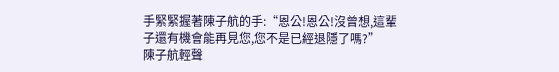手緊緊握著陳子航的手:“恩公!恩公!沒曾想,這輩子還有機會能再見您,您不是已經退隱了嗎?”
陳子航輕聲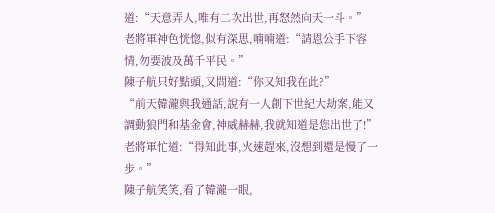道:“天意弄人,唯有二次出世,再怒然向天一斗。”
老將軍神色恍惚,似有深思,喃喃道:“請恩公手下容情,勿要波及萬千平民。”
陳子航只好點頭,又問道:“你又知我在此?”
“前天韓瀧與我通話,說有一人創下世紀大劫案,能又調動狼門和基金會,神威赫赫,我就知道是您出世了!”老將軍忙道:“得知此事,火速趕來,沒想到還是慢了一步。”
陳子航笑笑,看了韓瀧一眼,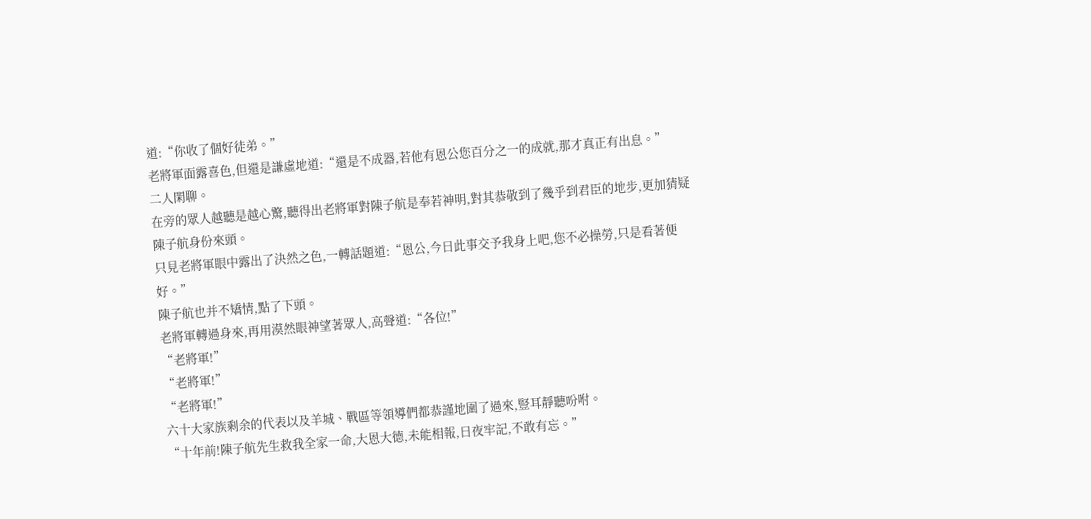道:“你收了個好徒弟。”
老將軍面露喜色,但還是謙虛地道:“還是不成器,若他有恩公您百分之一的成就,那才真正有出息。”
二人閑聊。
在旁的眾人越聽是越心驚,聽得出老將軍對陳子航是奉若神明,對其恭敬到了幾乎到君臣的地步,更加猜疑陳子航身份來頭。
只見老將軍眼中露出了決然之色,一轉話題道:“恩公,今日此事交予我身上吧,您不必操勞,只是看著便好。”
陳子航也并不矯情,點了下頭。
老將軍轉過身來,再用漠然眼神望著眾人,高聲道:“各位!”
“老將軍!”
“老將軍!”
“老將軍!”
六十大家族剩余的代表以及羊城、戰區等領導們都恭謹地圍了過來,豎耳靜聽吩咐。
“十年前!陳子航先生救我全家一命,大恩大德,未能相報,日夜牢記,不敢有忘。”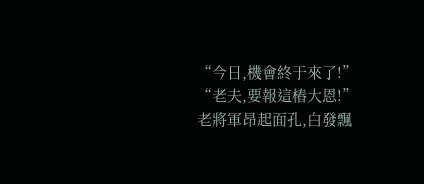“今日,機會終于來了!”
“老夫,要報這樁大恩!”
老將軍昂起面孔,白發飄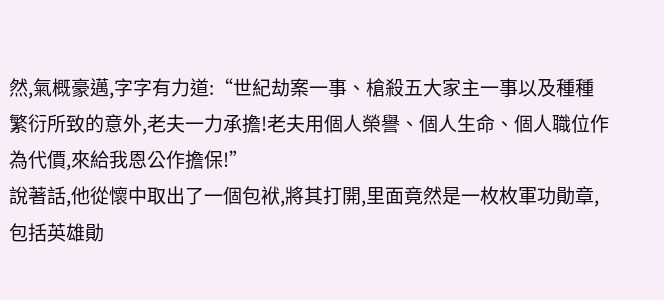然,氣概豪邁,字字有力道:“世紀劫案一事、槍殺五大家主一事以及種種繁衍所致的意外,老夫一力承擔!老夫用個人榮譽、個人生命、個人職位作為代價,來給我恩公作擔保!”
說著話,他從懷中取出了一個包袱,將其打開,里面竟然是一枚枚軍功勛章,包括英雄勛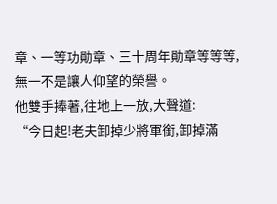章、一等功勛章、三十周年勛章等等等,無一不是讓人仰望的榮譽。
他雙手捧著,往地上一放,大聲道:
“今日起!老夫卸掉少將軍銜,卸掉滿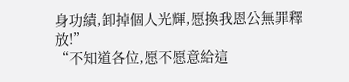身功績,卸掉個人光輝,愿換我恩公無罪釋放!”
“不知道各位,愿不愿意給這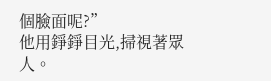個臉面呢?”
他用錚錚目光,掃視著眾人。